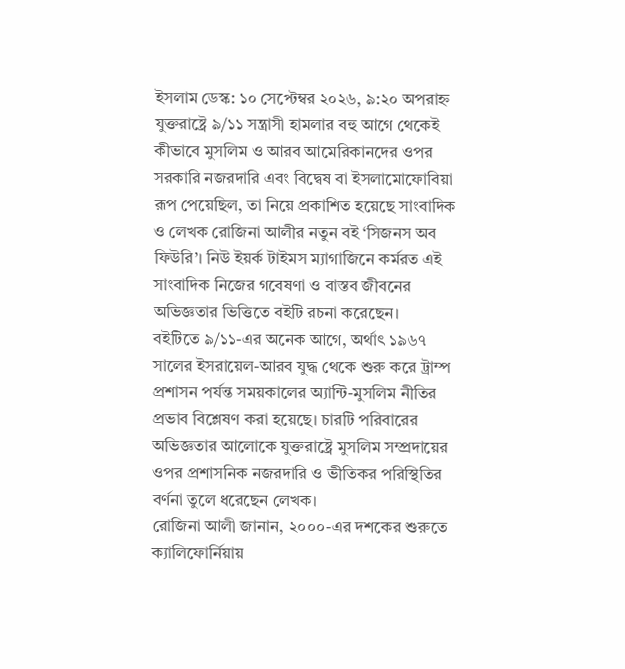ইসলাম ডেস্ক: ১০ সেপ্টেম্বর ২০২৬, ৯:২০ অপরাহ্ন
যুক্তরাষ্ট্রে ৯/১১ সন্ত্রাসী হামলার বহু আগে থেকেই কীভাবে মুসলিম ও আরব আমেরিকানদের ওপর সরকারি নজরদারি এবং বিদ্বেষ বা ইসলামোফোবিয়া রূপ পেয়েছিল, তা নিয়ে প্রকাশিত হয়েছে সাংবাদিক ও লেখক রোজিনা আলীর নতুন বই ‘সিজনস অব ফিউরি’। নিউ ইয়র্ক টাইমস ম্যাগাজিনে কর্মরত এই সাংবাদিক নিজের গবেষণা ও বাস্তব জীবনের অভিজ্ঞতার ভিত্তিতে বইটি রচনা করেছেন।
বইটিতে ৯/১১-এর অনেক আগে, অর্থাৎ ১৯৬৭ সালের ইসরায়েল-আরব যুদ্ধ থেকে শুরু করে ট্রাম্প প্রশাসন পর্যন্ত সময়কালের অ্যান্টি-মুসলিম নীতির প্রভাব বিশ্লেষণ করা হয়েছে। চারটি পরিবারের অভিজ্ঞতার আলোকে যুক্তরাষ্ট্রে মুসলিম সম্প্রদায়ের ওপর প্রশাসনিক নজরদারি ও ভীতিকর পরিস্থিতির বর্ণনা তুলে ধরেছেন লেখক।
রোজিনা আলী জানান, ২০০০-এর দশকের শুরুতে ক্যালিফোর্নিয়ায়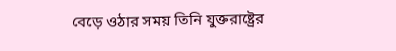বেড়ে ওঠার সময় তিনি যুক্তরাষ্ট্রের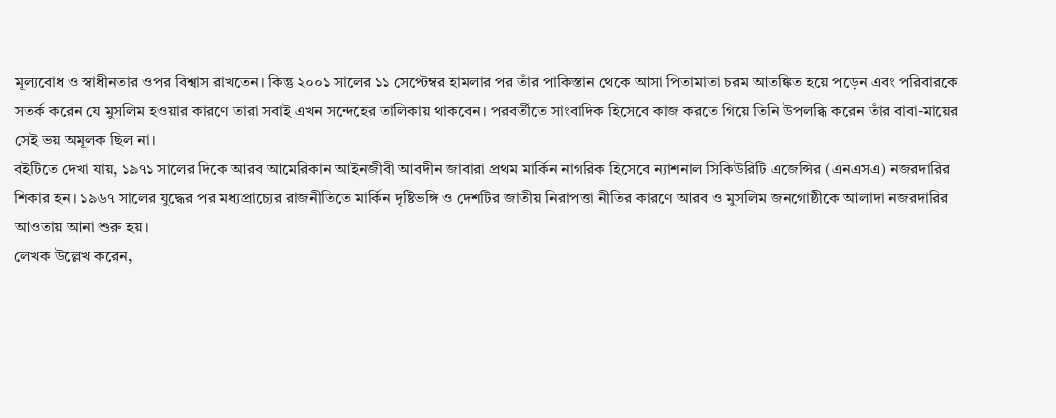মূল্যবোধ ও স্বাধীনতার ওপর বিশ্বাস রাখতেন। কিন্তু ২০০১ সালের ১১ সেপ্টেম্বর হামলার পর তাঁর পাকিস্তান থেকে আসা পিতামাতা চরম আতঙ্কিত হয়ে পড়েন এবং পরিবারকে সতর্ক করেন যে মুসলিম হওয়ার কারণে তারা সবাই এখন সন্দেহের তালিকায় থাকবেন। পরবর্তীতে সাংবাদিক হিসেবে কাজ করতে গিয়ে তিনি উপলব্ধি করেন তাঁর বাবা-মায়ের সেই ভয় অমূলক ছিল না।
বইটিতে দেখা যায়, ১৯৭১ সালের দিকে আরব আমেরিকান আইনজীবী আবদীন জাবারা প্রথম মার্কিন নাগরিক হিসেবে ন্যাশনাল সিকিউরিটি এজেন্সির (এনএসএ) নজরদারির শিকার হন। ১৯৬৭ সালের যুদ্ধের পর মধ্যপ্রাচ্যের রাজনীতিতে মার্কিন দৃষ্টিভঙ্গি ও দেশটির জাতীয় নিরাপত্তা নীতির কারণে আরব ও মুসলিম জনগোষ্ঠীকে আলাদা নজরদারির আওতায় আনা শুরু হয়।
লেখক উল্লেখ করেন,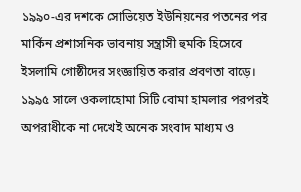১৯৯০-এর দশকে সোভিয়েত ইউনিয়নের পতনের পর মার্কিন প্রশাসনিক ভাবনায় সন্ত্রাসী হুমকি হিসেবে ইসলামি গোষ্ঠীদের সংজ্ঞায়িত করার প্রবণতা বাড়ে। ১৯৯৫ সালে ওকলাহোমা সিটি বোমা হামলার পরপরই অপরাধীকে না দেখেই অনেক সংবাদ মাধ্যম ও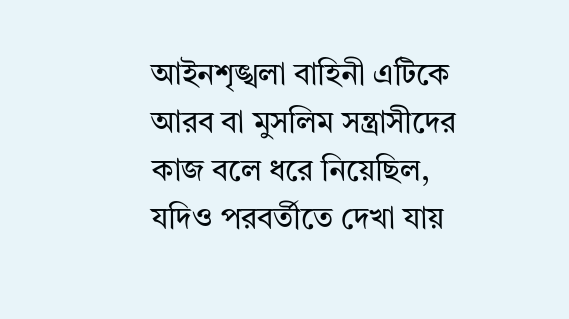আইনশৃঙ্খলা বাহিনী এটিকে আরব বা মুসলিম সন্ত্রাসীদের কাজ বলে ধরে নিয়েছিল, যদিও পরবর্তীতে দেখা যায়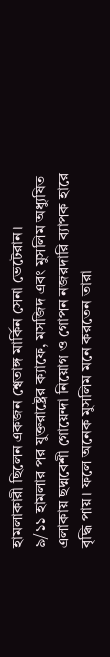হামলাকারী ছিলেন একজন শ্বেতাঙ্গ মার্কিন সেনা ভেটেরান।
৯/১১ হামলার পর যুক্তরাষ্ট্রের ক্যাফে, মসজিদ এবং মুসলিম অধ্যুষিত এলাকায় ছদ্মবেশী গোয়েন্দা নিয়োগ ও গোপন নজরদারি ব্যাপক হারে বৃদ্ধি পায়। ফলে অনেক মুসলিম মনে করতেন তারা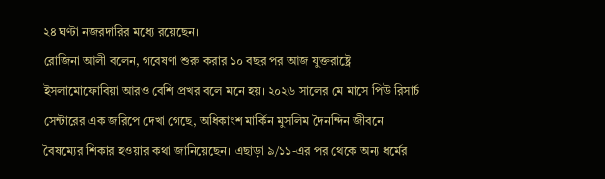২৪ ঘণ্টা নজরদারির মধ্যে রয়েছেন।
রোজিনা আলী বলেন, গবেষণা শুরু করার ১০ বছর পর আজ যুক্তরাষ্ট্রে ইসলামোফোবিয়া আরও বেশি প্রখর বলে মনে হয়। ২০২৬ সালের মে মাসে পিউ রিসার্চ সেন্টারের এক জরিপে দেখা গেছে, অধিকাংশ মার্কিন মুসলিম দৈনন্দিন জীবনে বৈষম্যের শিকার হওয়ার কথা জানিয়েছেন। এছাড়া ৯/১১-এর পর থেকে অন্য ধর্মের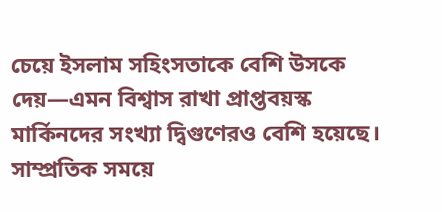চেয়ে ইসলাম সহিংসতাকে বেশি উসকে দেয়—এমন বিশ্বাস রাখা প্রাপ্তবয়স্ক মার্কিনদের সংখ্যা দ্বিগুণেরও বেশি হয়েছে।
সাম্প্রতিক সময়ে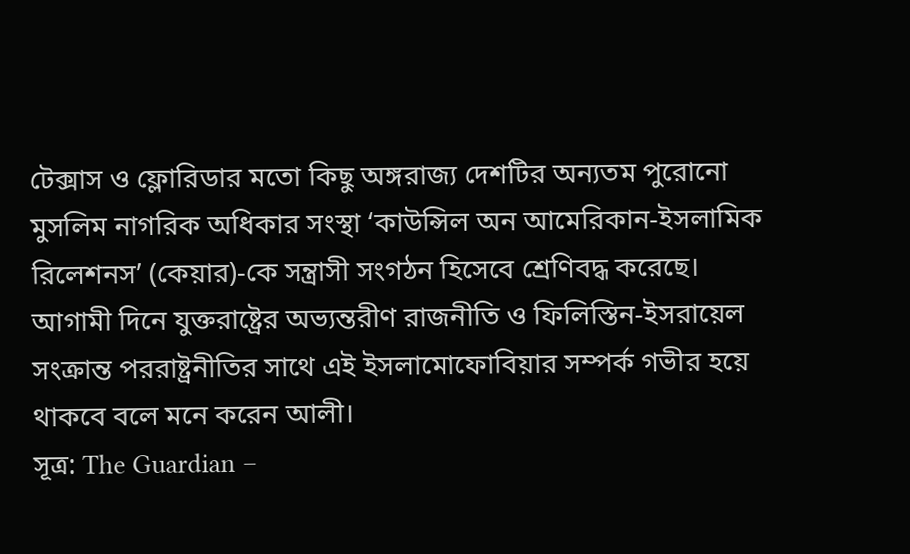টেক্সাস ও ফ্লোরিডার মতো কিছু অঙ্গরাজ্য দেশটির অন্যতম পুরোনো মুসলিম নাগরিক অধিকার সংস্থা ‘কাউন্সিল অন আমেরিকান-ইসলামিক রিলেশনস’ (কেয়ার)-কে সন্ত্রাসী সংগঠন হিসেবে শ্রেণিবদ্ধ করেছে। আগামী দিনে যুক্তরাষ্ট্রের অভ্যন্তরীণ রাজনীতি ও ফিলিস্তিন-ইসরায়েল সংক্রান্ত পররাষ্ট্রনীতির সাথে এই ইসলামোফোবিয়ার সম্পর্ক গভীর হয়ে থাকবে বলে মনে করেন আলী।
সূত্র: The Guardian –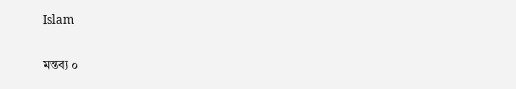Islam

মন্তব্য ০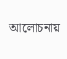আলোচনায়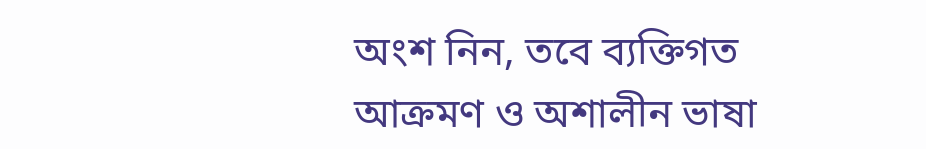অংশ নিন, তবে ব্যক্তিগত আক্রমণ ও অশালীন ভাষা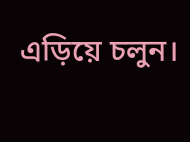এড়িয়ে চলুন।